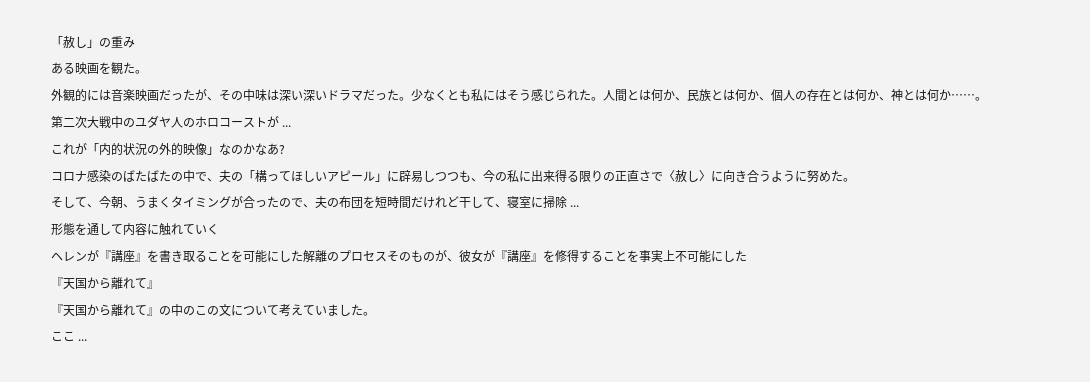「赦し」の重み
ある映画を観た。
外観的には音楽映画だったが、その中味は深い深いドラマだった。少なくとも私にはそう感じられた。人間とは何か、民族とは何か、個人の存在とは何か、神とは何か……。
第二次大戦中のユダヤ人のホロコーストが ...
これが「内的状況の外的映像」なのかなあ?
コロナ感染のばたばたの中で、夫の「構ってほしいアピール」に辟易しつつも、今の私に出来得る限りの正直さで〈赦し〉に向き合うように努めた。
そして、今朝、うまくタイミングが合ったので、夫の布団を短時間だけれど干して、寝室に掃除 ...
形態を通して内容に触れていく
ヘレンが『講座』を書き取ることを可能にした解離のプロセスそのものが、彼女が『講座』を修得することを事実上不可能にした
『天国から離れて』
『天国から離れて』の中のこの文について考えていました。
ここ ...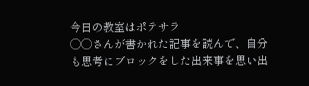今日の教室はポテサラ
◯◯さんが書かれた記事を読んで、自分も思考にブロックをした出来事を思い出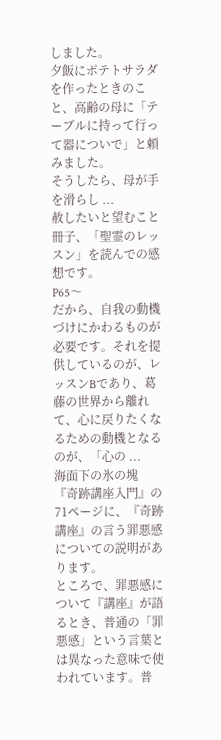しました。
夕飯にポテトサラダを作ったときのこと、高齢の母に「テーブルに持って行って器についで」と頼みました。
そうしたら、母が手を滑らし ...
赦したいと望むこと
冊子、「聖霊のレッスン」を読んでの感想です。
P65〜
だから、自我の動機づけにかわるものが必要です。それを提供しているのが、レッスンBであり、葛藤の世界から離れて、心に戻りたくなるための動機となるのが、「心の ...
海面下の氷の塊
『奇跡講座入門』の71ページに、『奇跡講座』の言う罪悪感についての説明があります。
ところで、罪悪感について『講座』が語るとき、普通の「罪悪感」という言葉とは異なった意味で使われています。普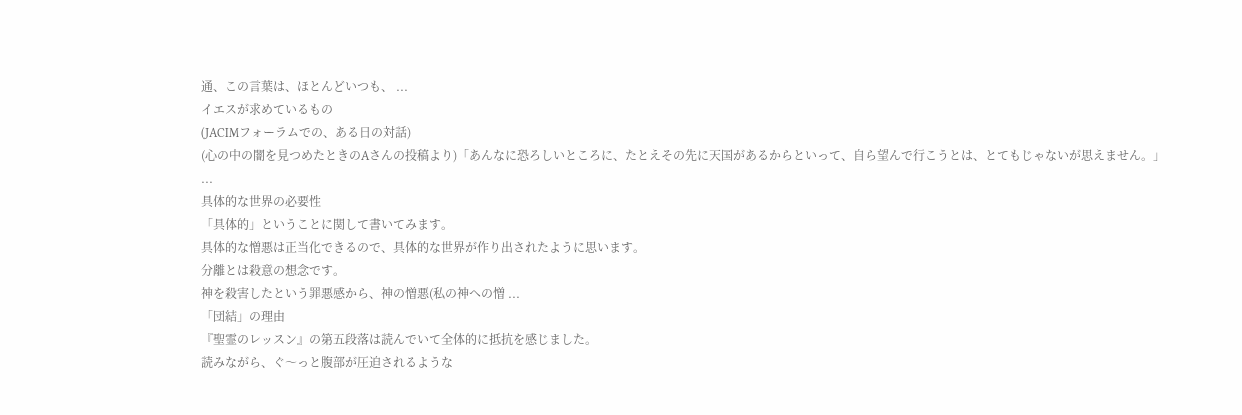通、この言葉は、ほとんどいつも、 ...
イエスが求めているもの
(JACIMフォーラムでの、ある日の対話)
(心の中の闇を見つめたときのAさんの投稿より)「あんなに恐ろしいところに、たとえその先に天国があるからといって、自ら望んで行こうとは、とてもじゃないが思えません。」
...
具体的な世界の必要性
「具体的」ということに関して書いてみます。
具体的な憎悪は正当化できるので、具体的な世界が作り出されたように思います。
分離とは殺意の想念です。
神を殺害したという罪悪感から、神の憎悪(私の神への憎 ...
「団結」の理由
『聖霊のレッスン』の第五段落は読んでいて全体的に抵抗を感じました。
読みながら、ぐ〜っと腹部が圧迫されるような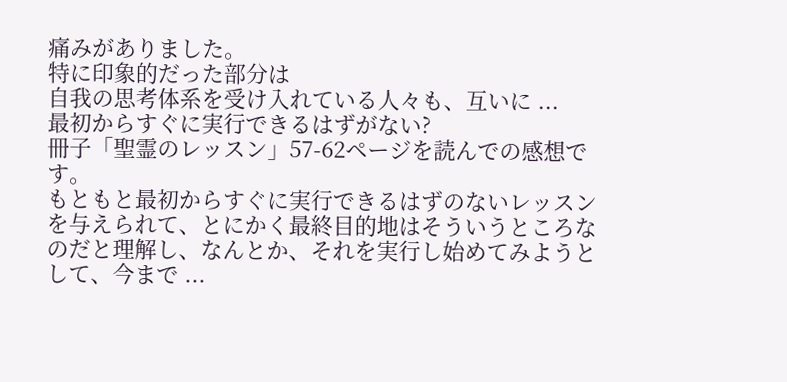痛みがありました。
特に印象的だった部分は
自我の思考体系を受け入れている人々も、互いに ...
最初からすぐに実行できるはずがない?
冊子「聖霊のレッスン」57-62ページを読んでの感想です。
もともと最初からすぐに実行できるはずのないレッスンを与えられて、とにかく最終目的地はそういうところなのだと理解し、なんとか、それを実行し始めてみようとして、今まで ...